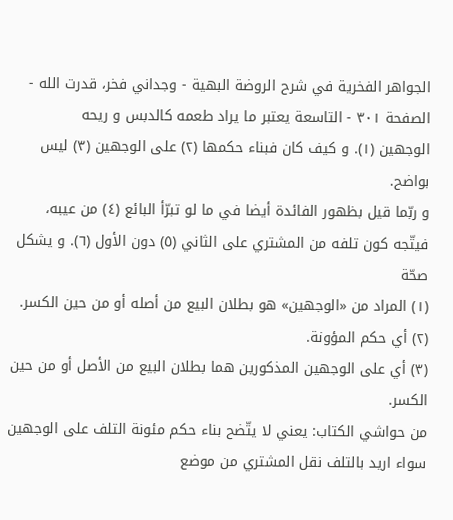الجواهر الفخرية في شرح الروضة البهية - وجداني فخر، قدرت الله - الصفحة ٣٠١ - التاسعة يعتبر ما يراد طعمه كالدبس و ريحه
الوجهين (١). و كيف كان فبناء حكمها (٢) على الوجهين (٣) ليس بواضح.
و ربّما قيل بظهور الفائدة أيضا في ما لو تبرّأ البائع (٤) من عيبه، فيتّجه كون تلفه من المشتري على الثاني (٥) دون الأول (٦). و يشكل صحّة
(١) المراد من «الوجهين» هو بطلان البيع من أصله أو من حين الكسر.
(٢) أي حكم المؤونة.
(٣) أي على الوجهين المذكورين هما بطلان البيع من الأصل أو من حين الكسر.
من حواشي الكتاب: يعني لا يتّضح بناء حكم مئونة التلف على الوجهين سواء اريد بالتلف نقل المشتري من موضع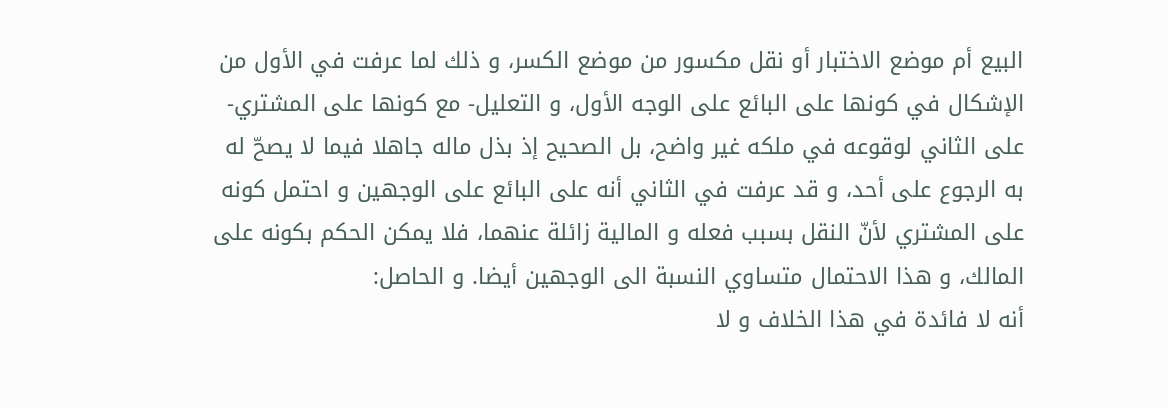البيع أم موضع الاختبار أو نقل مكسور من موضع الكسر، و ذلك لما عرفت في الأول من الإشكال في كونها على البائع على الوجه الأول، و التعليل- مع كونها على المشتري- على الثاني لوقوعه في ملكه غير واضح، بل الصحيح إذ بذل ماله جاهلا فيما لا يصحّ له به الرجوع على أحد، و قد عرفت في الثاني أنه على البائع على الوجهين و احتمل كونه على المشتري لأنّ النقل بسبب فعله و المالية زائلة عنهما، فلا يمكن الحكم بكونه على المالك، و هذا الاحتمال متساوي النسبة الى الوجهين أيضا. و الحاصل:
أنه لا فائدة في هذا الخلاف و لا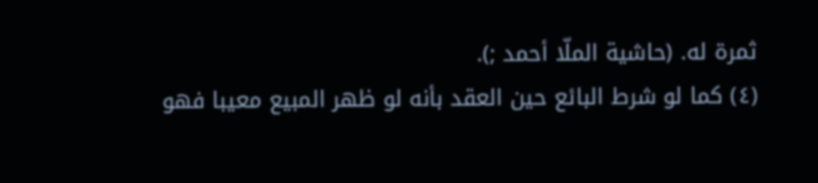ثمرة له. (حاشية الملّا أحمد ;).
(٤) كما لو شرط البائع حين العقد بأنه لو ظهر المبيع معيبا فهو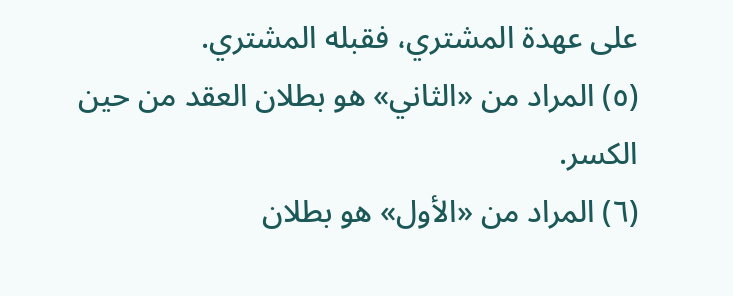على عهدة المشتري، فقبله المشتري.
(٥) المراد من «الثاني» هو بطلان العقد من حين الكسر.
(٦) المراد من «الأول» هو بطلان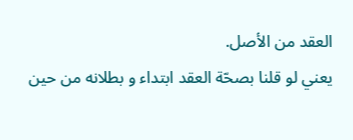العقد من الأصل.
يعني لو قلنا بصحّة العقد ابتداء و بطلانه من حين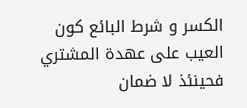الكسر و شرط البائع كون العيب على عهدة المشتري فحينئذ لا ضمان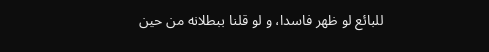للبائع لو ظهر فاسدا، و لو قلنا ببطلانه من حين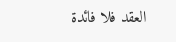العقد فلا فائدة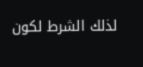لذلك الشرط لكون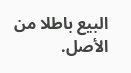البيع باطلا من الأصل.